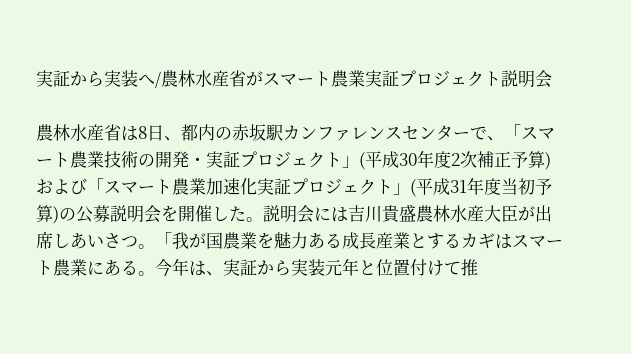実証から実装へ/農林水産省がスマート農業実証プロジェクト説明会

農林水産省は8日、都内の赤坂駅カンファレンスセンターで、「スマート農業技術の開発・実証プロジェクト」(平成30年度2次補正予算)および「スマート農業加速化実証プロジェクト」(平成31年度当初予算)の公募説明会を開催した。説明会には吉川貴盛農林水産大臣が出席しあいさつ。「我が国農業を魅力ある成長産業とするカギはスマート農業にある。今年は、実証から実装元年と位置付けて推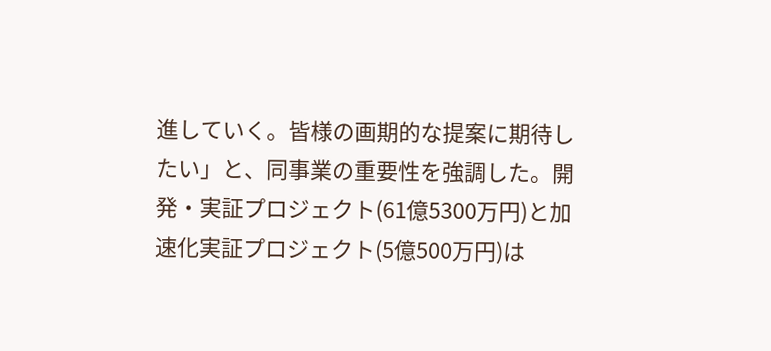進していく。皆様の画期的な提案に期待したい」と、同事業の重要性を強調した。開発・実証プロジェクト(61億5300万円)と加速化実証プロジェクト(5億500万円)は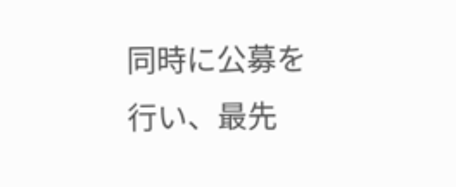同時に公募を行い、最先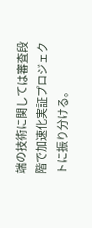端の技術に関しては審査段階で加速化実証プロジェクトに振り分ける。